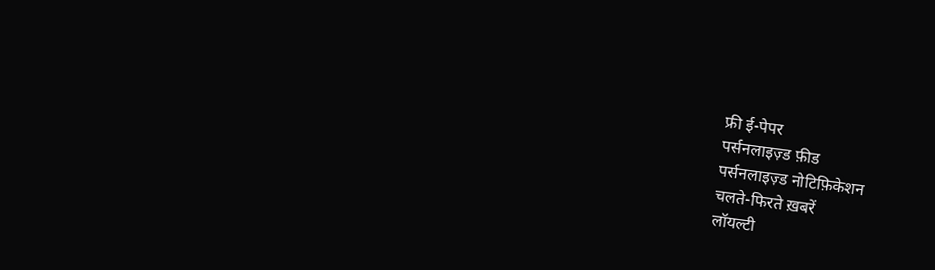फ्री ई-पेपर
पर्सनलाइज़्ड फ़ीड
पर्सनलाइज़्ड नोटिफ़िकेशन
चलते-फिरते ख़बरें
लॉयल्टी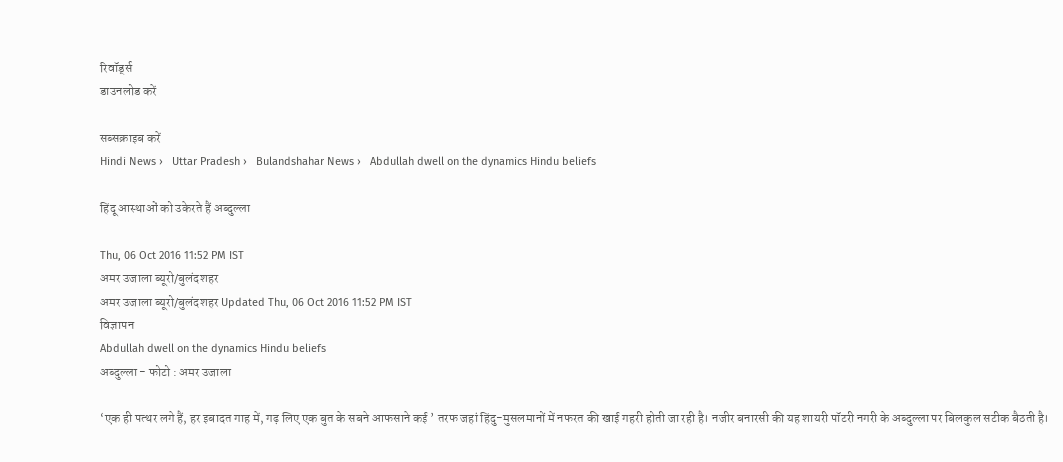रिवॉर्ड्स
डाउनलोड करें

सब्सक्राइब करें
Hindi News ›   Uttar Pradesh ›   Bulandshahar News ›   Abdullah dwell on the dynamics Hindu beliefs

हिंदू आस्थाओं को उकेरते हैं अब्दुल्ला

Thu, 06 Oct 2016 11:52 PM IST
अमर उजाला ब्यूरो/बुलंदशहर
अमर उजाला ब्यूरो/बुलंदशहर Updated Thu, 06 Oct 2016 11:52 PM IST
विज्ञापन
Abdullah dwell on the dynamics Hindu beliefs
अब्दुल्ला - फोटो : अमर उजाला

‘एक ही पत्थर लगे हैं, हर इबादत गाह में, गढ़ लिए एक बुत के सबने आफसाने कई ’ तरफ जहां हिंदु-मुसलमानों में नफरत की खाई गहरी होती जा रही है। नजीर बनारसी की यह शायरी पॉटरी नगरी के अब्दुल्ला पर बिलकुल सटीक बैठती है।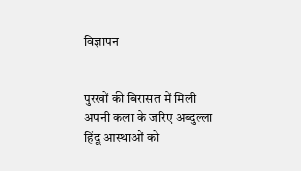विज्ञापन


पुरखों की बिरासत में मिली अपनी कला के जरिए अब्दुल्ला हिंदू आस्थाओं को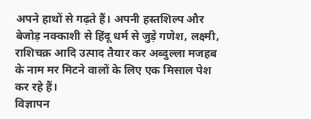अपने हाथों से गढ़ते हैं। अपनी हस्तशिल्प और बेजोड़ नक्काशी से हिंदू धर्म से जुड़े गणेश, लक्ष्मी, राशिचक्र आदि उत्पाद तैयार कर अब्दुल्ला मजहब के नाम मर मिटने वालों के लिए एक मिसाल पेश कर रहे हैं।
विज्ञापन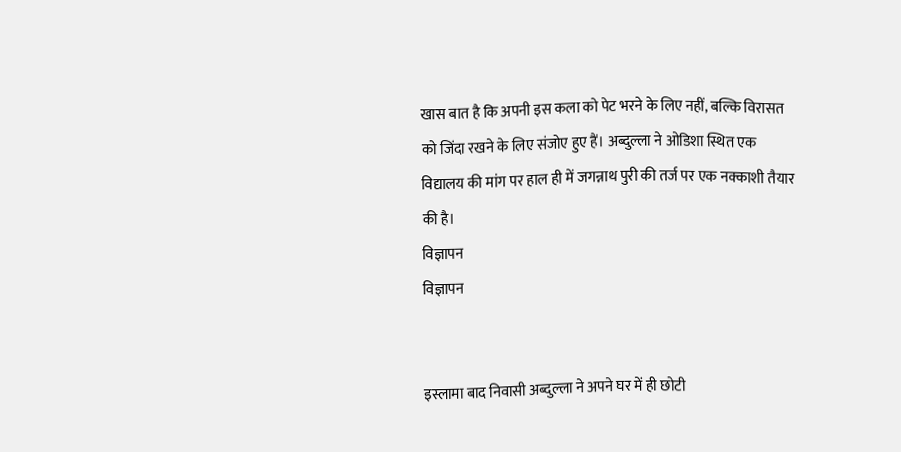खास बात है कि अपनी इस कला को पेट भरने के लिए नहीं, बल्कि विरासत को जिंदा रखने के लिए संजोए हुए हैं। अब्दुल्ला ने ओडिशा स्थित एक विद्यालय की मांग पर हाल ही में जगन्नाथ पुरी की तर्ज पर एक नक्काशी तैयार की है।
विज्ञापन
विज्ञापन


इस्लामा बाद निवासी अब्दुल्ला ने अपने घर में ही छोटी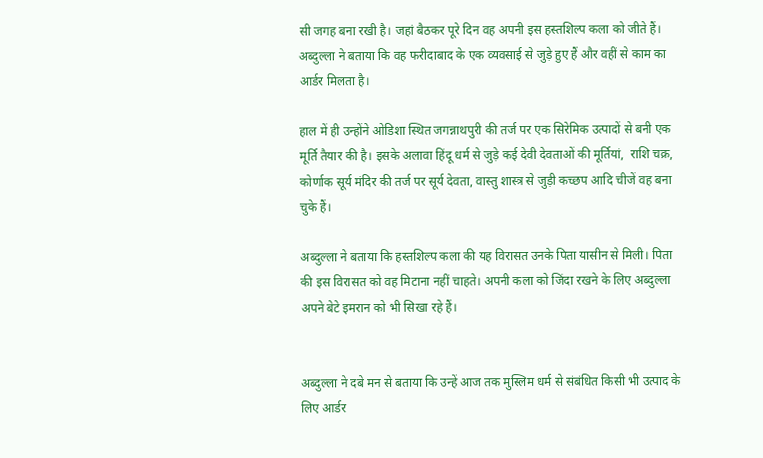सी जगह बना रखी है। जहां बैठकर पूरे दिन वह अपनी इस हस्तशिल्प कला को जीते हैं। अब्दुल्ला ने बताया कि वह फरीदाबाद के एक व्यवसाई से जुड़े हुए हैं और वहीं से काम का आर्डर मिलता है।

हाल में ही उन्होंने ओडिशा स्थित जगन्नाथपुरी की तर्ज पर एक सिरेमिक उत्पादों से बनी एक मूर्ति तैयार की है। इसके अलावा हिंदू धर्म से जुड़े कई देवी देवताओं की मूर्तियां,  राशि चक्र, कोर्णाक सूर्य मंदिर की तर्ज पर सूर्य देवता, वास्तु शास्त्र से जुड़ी कच्छप आदि चीजें वह बना चुके हैं।

अब्दुल्ला ने बताया कि हस्तशिल्प कला की यह विरासत उनके पिता यासीन से मिली। पिता की इस विरासत को वह मिटाना नहीं चाहते। अपनी कला को जिंदा रखने के लिए अब्दुल्ला अपने बेटे इमरान को भी सिखा रहे हैं।


अब्दुल्ला ने दबे मन से बताया कि उन्हें आज तक मुस्लिम धर्म से संबंधित किसी भी उत्पाद के लिए आर्डर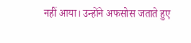नहीं आया। उन्होंने अफसोस जताते हुए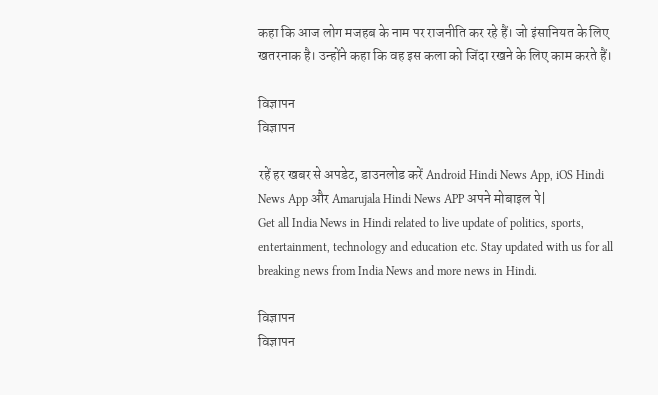कहा कि आज लोग मजहब के नाम पर राजनीति कर रहे हैं। जो इंसानियत के लिए खतरनाक है। उन्होंने कहा कि वह इस कला को जिंदा रखने के लिए काम करते हैं।

विज्ञापन
विज्ञापन

रहें हर खबर से अपडेट, डाउनलोड करें Android Hindi News App, iOS Hindi News App और Amarujala Hindi News APP अपने मोबाइल पे|
Get all India News in Hindi related to live update of politics, sports, entertainment, technology and education etc. Stay updated with us for all breaking news from India News and more news in Hindi.

विज्ञापन
विज्ञापन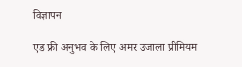विज्ञापन

एड फ्री अनुभव के लिए अमर उजाला प्रीमियम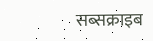सब्सक्राइब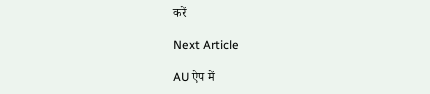करें

Next Article

AU ऐप में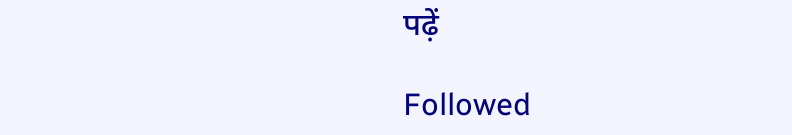पढ़ें

Followed